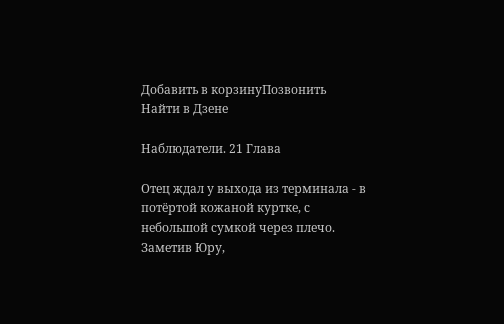Добавить в корзинуПозвонить
Найти в Дзене

Наблюдатели. 21 Глава

Отец ждал у выхода из терминала - в потёртой кожаной куртке, с небольшой сумкой через плечо. Заметив Юру,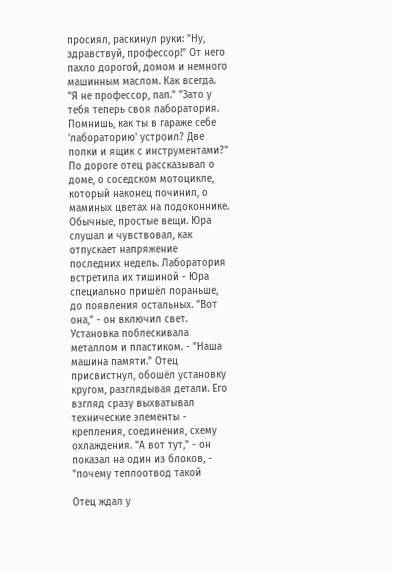просиял, раскинул руки: "Ну, здравствуй, профессор!" От него пахло дорогой, домом и немного машинным маслом. Как всегда. "Я не профессор, пап." "Зато у тебя теперь своя лаборатория. Помнишь, как ты в гараже себе 'лабораторию' устроил? Две полки и ящик с инструментами?" По дороге отец рассказывал о доме, о соседском мотоцикле, который наконец починил, о маминых цветах на подоконнике. Обычные, простые вещи. Юра слушал и чувствовал, как отпускает напряжение последних недель. Лаборатория встретила их тишиной - Юра специально пришёл пораньше, до появления остальных. "Вот она," - он включил свет. Установка поблескивала металлом и пластиком. - "Наша машина памяти." Отец присвистнул, обошёл установку кругом, разглядывая детали. Его взгляд сразу выхватывал технические элементы - крепления, соединения, схему охлаждения. "А вот тут," - он показал на один из блоков, - "почему теплоотвод такой

Отец ждал у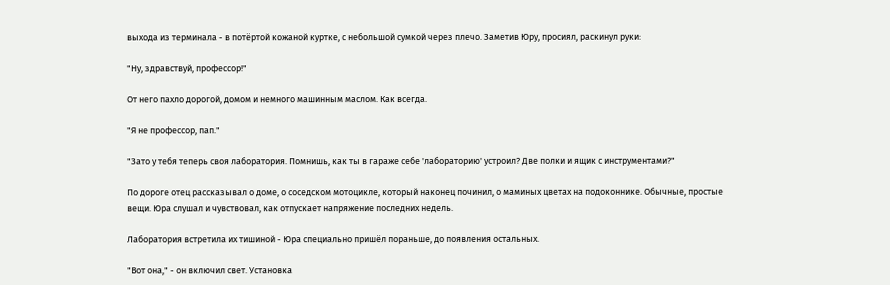выхода из терминала - в потёртой кожаной куртке, с небольшой сумкой через плечо. Заметив Юру, просиял, раскинул руки:

"Ну, здравствуй, профессор!"

От него пахло дорогой, домом и немного машинным маслом. Как всегда.

"Я не профессор, пап."

"Зато у тебя теперь своя лаборатория. Помнишь, как ты в гараже себе 'лабораторию' устроил? Две полки и ящик с инструментами?"

По дороге отец рассказывал о доме, о соседском мотоцикле, который наконец починил, о маминых цветах на подоконнике. Обычные, простые вещи. Юра слушал и чувствовал, как отпускает напряжение последних недель.

Лаборатория встретила их тишиной - Юра специально пришёл пораньше, до появления остальных.

"Вот она," - он включил свет. Установка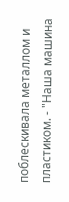поблескивала металлом и пластиком. - "Наша машина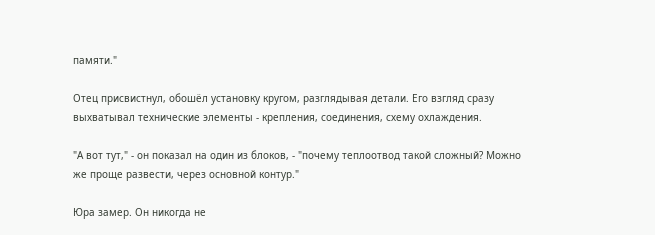памяти."

Отец присвистнул, обошёл установку кругом, разглядывая детали. Его взгляд сразу выхватывал технические элементы - крепления, соединения, схему охлаждения.

"А вот тут," - он показал на один из блоков, - "почему теплоотвод такой сложный? Можно же проще развести, через основной контур."

Юра замер. Он никогда не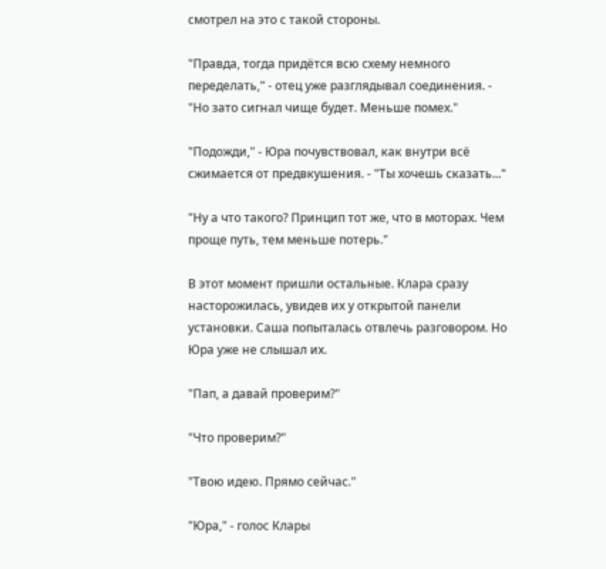смотрел на это с такой стороны.

"Правда, тогда придётся всю схему немного переделать," - отец уже разглядывал соединения. - "Но зато сигнал чище будет. Меньше помех."

"Подожди," - Юра почувствовал, как внутри всё сжимается от предвкушения. - "Ты хочешь сказать..."

"Ну а что такого? Принцип тот же, что в моторах. Чем проще путь, тем меньше потерь."

В этот момент пришли остальные. Клара сразу насторожилась, увидев их у открытой панели установки. Саша попыталась отвлечь разговором. Но Юра уже не слышал их.

"Пап, а давай проверим?"

"Что проверим?"

"Твою идею. Прямо сейчас."

"Юра," - голос Клары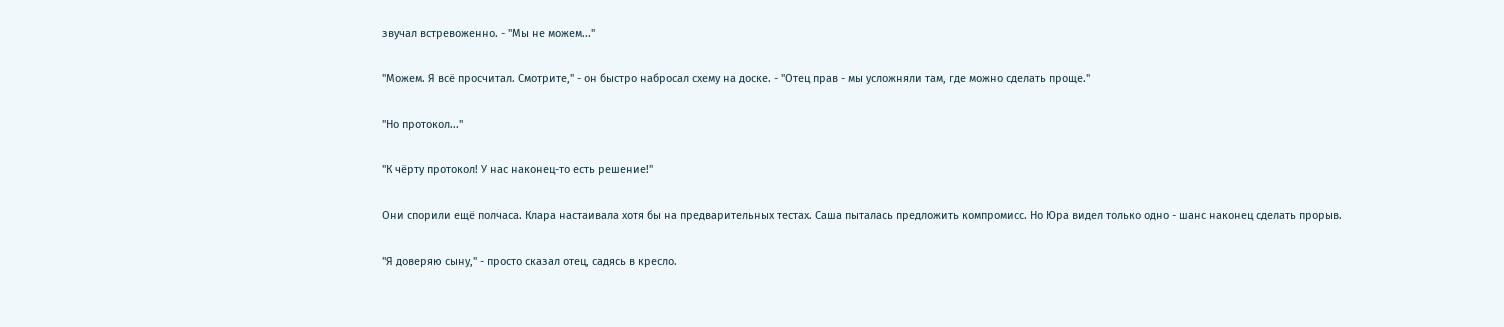звучал встревоженно. - "Мы не можем..."

"Можем. Я всё просчитал. Смотрите," - он быстро набросал схему на доске. - "Отец прав - мы усложняли там, где можно сделать проще."

"Но протокол..."

"К чёрту протокол! У нас наконец-то есть решение!"

Они спорили ещё полчаса. Клара настаивала хотя бы на предварительных тестах. Саша пыталась предложить компромисс. Но Юра видел только одно - шанс наконец сделать прорыв.

"Я доверяю сыну," - просто сказал отец, садясь в кресло.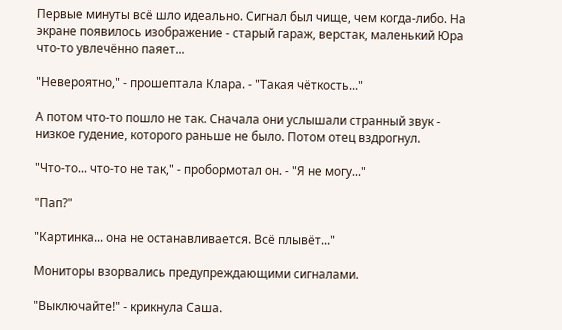Первые минуты всё шло идеально. Сигнал был чище, чем когда-либо. На экране появилось изображение - старый гараж, верстак, маленький Юра что-то увлечённо паяет...

"Невероятно," - прошептала Клара. - "Такая чёткость..."

А потом что-то пошло не так. Сначала они услышали странный звук - низкое гудение, которого раньше не было. Потом отец вздрогнул.

"Что-то... что-то не так," - пробормотал он. - "Я не могу..."

"Пап?"

"Картинка... она не останавливается. Всё плывёт..."

Мониторы взорвались предупреждающими сигналами.

"Выключайте!" - крикнула Саша.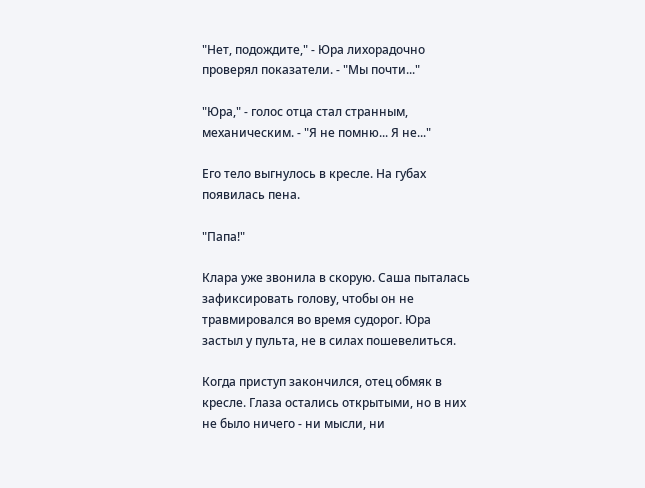"Нет, подождите," - Юра лихорадочно проверял показатели. - "Мы почти..."

"Юра," - голос отца стал странным, механическим. - "Я не помню... Я не..."

Его тело выгнулось в кресле. На губах появилась пена.

"Папа!"

Клара уже звонила в скорую. Саша пыталась зафиксировать голову, чтобы он не травмировался во время судорог. Юра застыл у пульта, не в силах пошевелиться.

Когда приступ закончился, отец обмяк в кресле. Глаза остались открытыми, но в них не было ничего - ни мысли, ни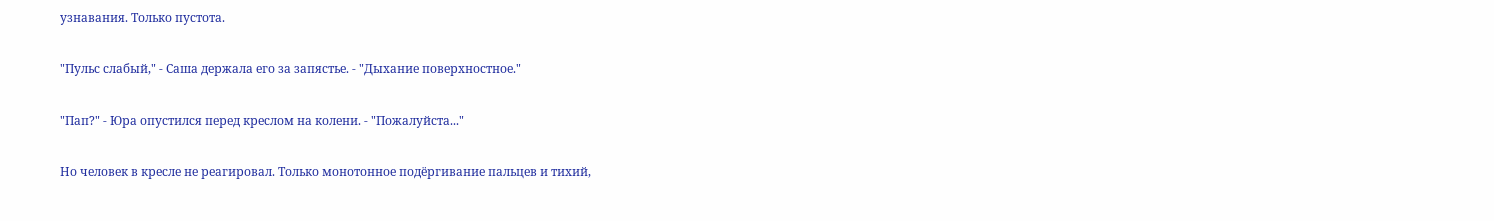узнавания. Только пустота.

"Пульс слабый," - Саша держала его за запястье. - "Дыхание поверхностное."

"Пап?" - Юра опустился перед креслом на колени. - "Пожалуйста..."

Но человек в кресле не реагировал. Только монотонное подёргивание пальцев и тихий,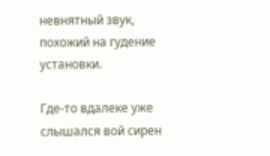невнятный звук, похожий на гудение установки.

Где-то вдалеке уже слышался вой сирен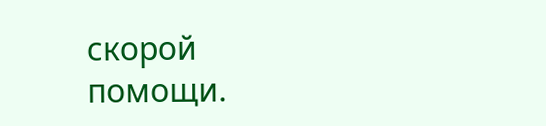скорой помощи.